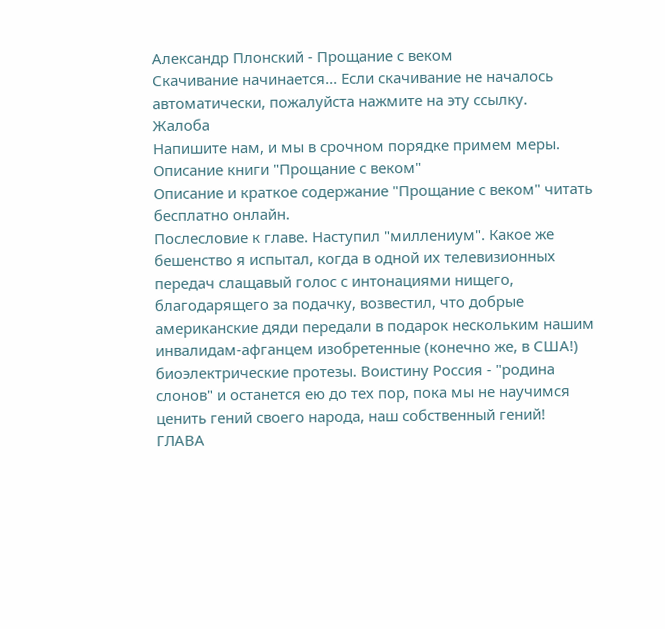Александр Плонский - Прощание с веком
Скачивание начинается... Если скачивание не началось автоматически, пожалуйста нажмите на эту ссылку.
Жалоба
Напишите нам, и мы в срочном порядке примем меры.
Описание книги "Прощание с веком"
Описание и краткое содержание "Прощание с веком" читать бесплатно онлайн.
Послесловие к главе. Наступил "миллениум". Какое же бешенство я испытал, когда в одной их телевизионных передач слащавый голос с интонациями нищего, благодарящего за подачку, возвестил, что добрые американские дяди передали в подарок нескольким нашим инвалидам-афганцем изобретенные (конечно же, в США!) биоэлектрические протезы. Воистину Россия - "родина слонов" и останется ею до тех пор, пока мы не научимся ценить гений своего народа, наш собственный гений!
ГЛАВА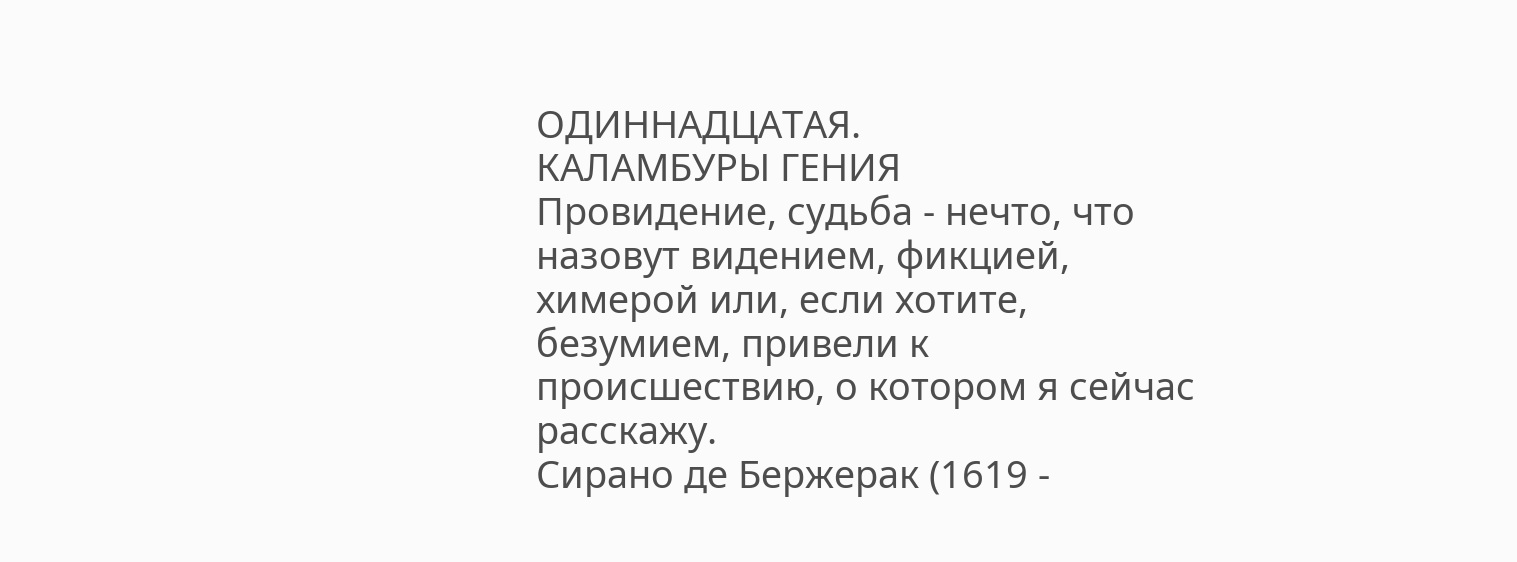ОДИННАДЦАТАЯ.
КАЛАМБУРЫ ГЕНИЯ
Провидение, судьба - нечто, что назовут видением, фикцией, химерой или, если хотите, безумием, привели к происшествию, о котором я сейчас расскажу.
Сирано де Бержерак (1619 -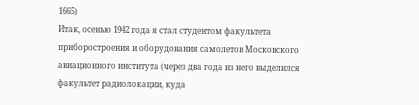1665)
Итак, осенью 1942 года я стал студентом факультета приборостроения и оборудования самолетов Московского авиационного института (через два года из него выделился факультет радиолокации, куда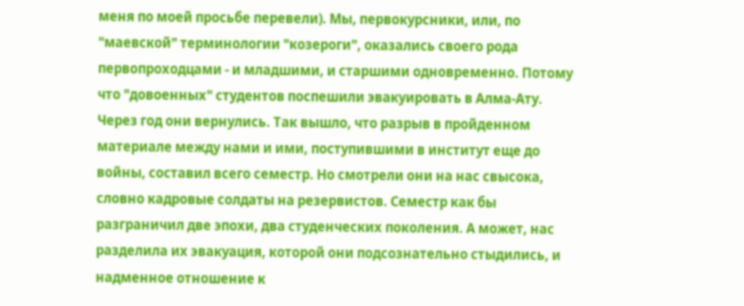меня по моей просьбе перевели). Мы, первокурсники, или, по "маевской" терминологии "козероги", оказались своего рода первопроходцами - и младшими, и старшими одновременно. Потому что "довоенных" студентов поспешили эвакуировать в Алма-Ату. Через год они вернулись. Так вышло, что разрыв в пройденном материале между нами и ими, поступившими в институт еще до войны, составил всего семестр. Но смотрели они на нас свысока, словно кадровые солдаты на резервистов. Семестр как бы разграничил две эпохи, два студенческих поколения. А может, нас разделила их эвакуация, которой они подсознательно стыдились, и надменное отношение к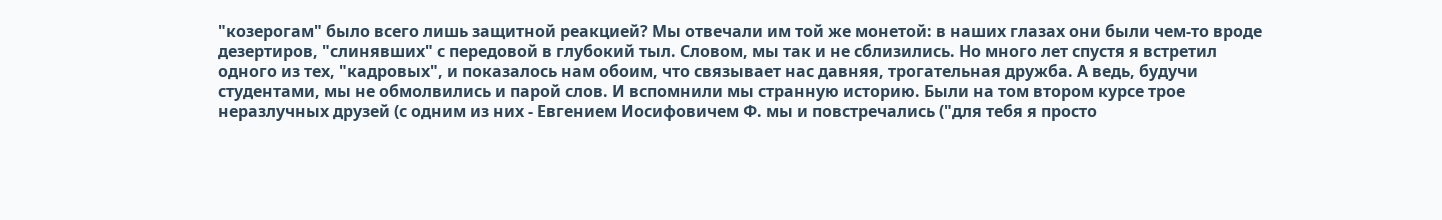"козерогам" было всего лишь защитной реакцией? Мы отвечали им той же монетой: в наших глазах они были чем-то вроде дезертиров, "слинявших" с передовой в глубокий тыл. Словом, мы так и не сблизились. Но много лет спустя я встретил одного из тех, "кадровых", и показалось нам обоим, что связывает нас давняя, трогательная дружба. А ведь, будучи студентами, мы не обмолвились и парой слов. И вспомнили мы странную историю. Были на том втором курсе трое неразлучных друзей (с одним из них - Евгением Иосифовичем Ф. мы и повстречались ("для тебя я просто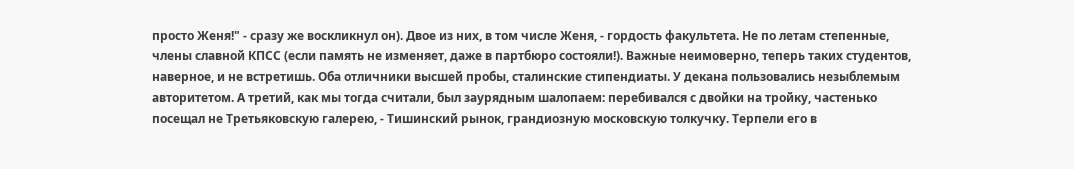просто Женя!" - сразу же воскликнул он). Двое из них, в том числе Женя, - гордость факультета. Не по летам степенные, члены славной КПСС (если память не изменяет, даже в партбюро состояли!). Важные неимоверно, теперь таких студентов, наверное, и не встретишь. Оба отличники высшей пробы, сталинские стипендиаты. У декана пользовались незыблемым авторитетом. А третий, как мы тогда считали, был заурядным шалопаем: перебивался с двойки на тройку, частенько посещал не Третьяковскую галерею, - Тишинский рынок, грандиозную московскую толкучку. Терпели его в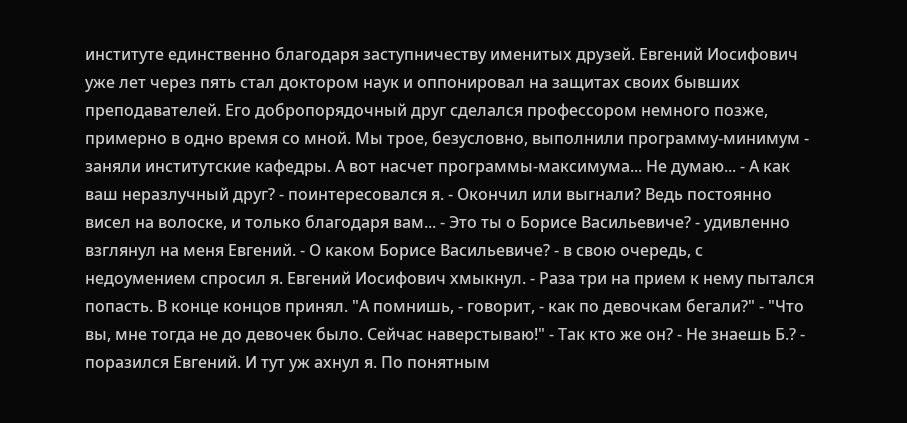институте единственно благодаря заступничеству именитых друзей. Евгений Иосифович уже лет через пять стал доктором наук и оппонировал на защитах своих бывших преподавателей. Его добропорядочный друг сделался профессором немного позже, примерно в одно время со мной. Мы трое, безусловно, выполнили программу-минимум - заняли институтские кафедры. А вот насчет программы-максимума... Не думаю... - А как ваш неразлучный друг? - поинтересовался я. - Окончил или выгнали? Ведь постоянно висел на волоске, и только благодаря вам... - Это ты о Борисе Васильевиче? - удивленно взглянул на меня Евгений. - О каком Борисе Васильевиче? - в свою очередь, с недоумением спросил я. Евгений Иосифович хмыкнул. - Раза три на прием к нему пытался попасть. В конце концов принял. "А помнишь, - говорит, - как по девочкам бегали?" - "Что вы, мне тогда не до девочек было. Сейчас наверстываю!" - Так кто же он? - Не знаешь Б.? - поразился Евгений. И тут уж ахнул я. По понятным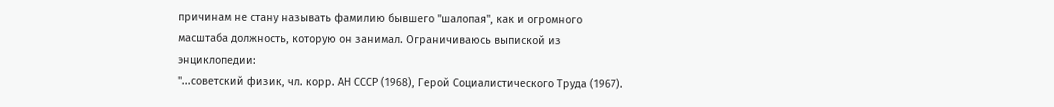причинам не стану называть фамилию бывшего "шалопая", как и огромного масштаба должность, которую он занимал. Ограничиваюсь выпиской из энциклопедии:
"...советский физик, чл. корр. АН СССР (1968), Герой Социалистического Труда (1967).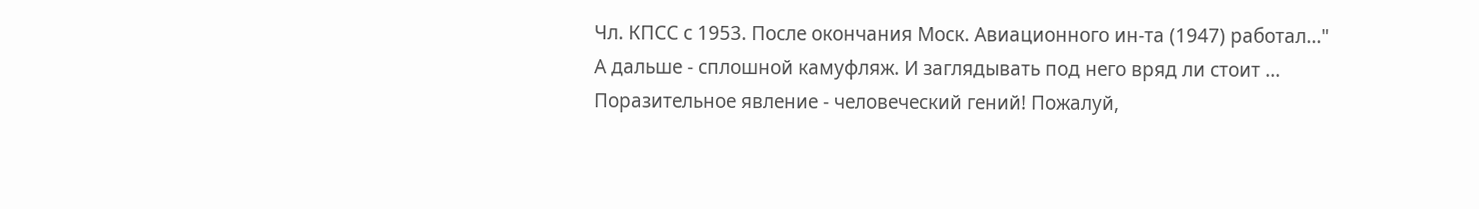Чл. КПСС с 1953. После окончания Моск. Авиационного ин-та (1947) работал..."
А дальше - сплошной камуфляж. И заглядывать под него вряд ли стоит ...
Поразительное явление - человеческий гений! Пожалуй,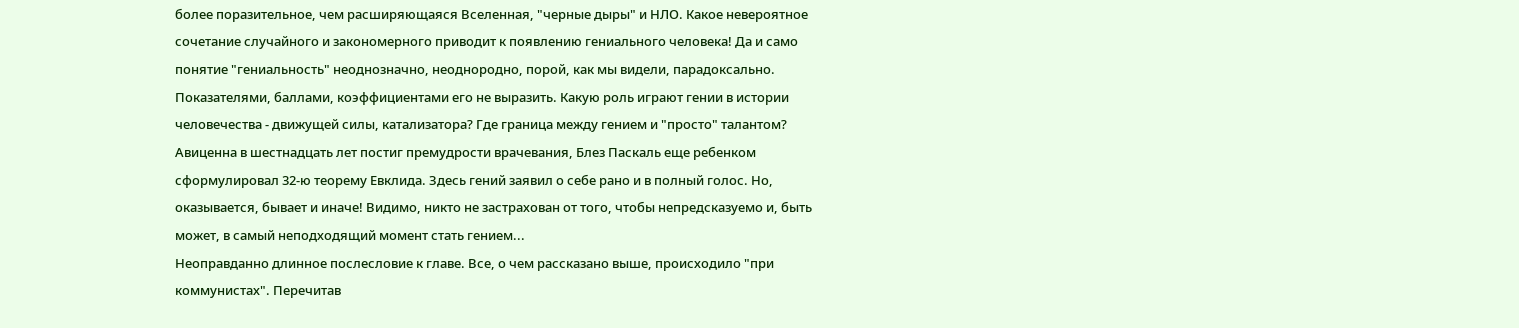более поразительное, чем расширяющаяся Вселенная, "черные дыры" и НЛО. Какое невероятное сочетание случайного и закономерного приводит к появлению гениального человека! Да и само понятие "гениальность" неоднозначно, неоднородно, порой, как мы видели, парадоксально. Показателями, баллами, коэффициентами его не выразить. Какую роль играют гении в истории человечества - движущей силы, катализатора? Где граница между гением и "просто" талантом? Авиценна в шестнадцать лет постиг премудрости врачевания, Блез Паскаль еще ребенком сформулировал 32-ю теорему Евклида. Здесь гений заявил о себе рано и в полный голос. Но, оказывается, бывает и иначе! Видимо, никто не застрахован от того, чтобы непредсказуемо и, быть может, в самый неподходящий момент стать гением...
Неоправданно длинное послесловие к главе. Все, о чем рассказано выше, происходило "при коммунистах". Перечитав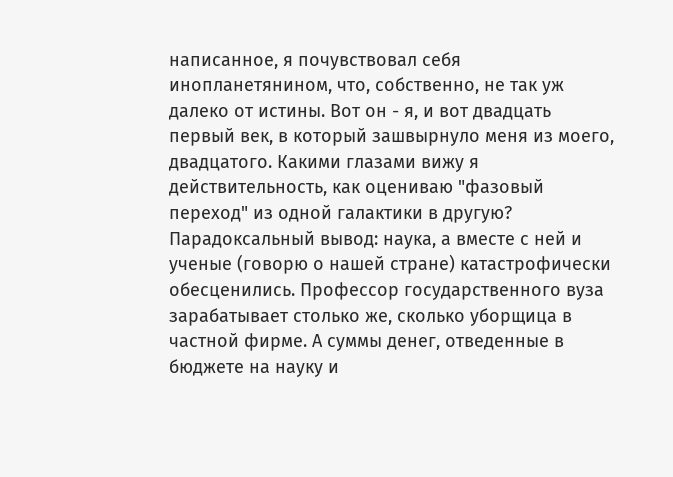написанное, я почувствовал себя инопланетянином, что, собственно, не так уж далеко от истины. Вот он - я, и вот двадцать первый век, в который зашвырнуло меня из моего, двадцатого. Какими глазами вижу я действительность, как оцениваю "фазовый переход" из одной галактики в другую? Парадоксальный вывод: наука, а вместе с ней и ученые (говорю о нашей стране) катастрофически обесценились. Профессор государственного вуза зарабатывает столько же, сколько уборщица в частной фирме. А суммы денег, отведенные в бюджете на науку и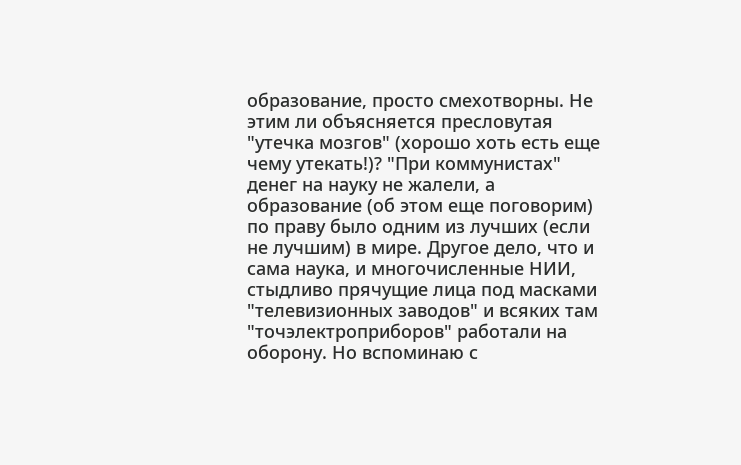образование, просто смехотворны. Не этим ли объясняется пресловутая "утечка мозгов" (хорошо хоть есть еще чему утекать!)? "При коммунистах" денег на науку не жалели, а образование (об этом еще поговорим) по праву было одним из лучших (если не лучшим) в мире. Другое дело, что и сама наука, и многочисленные НИИ, стыдливо прячущие лица под масками "телевизионных заводов" и всяких там "точэлектроприборов" работали на оборону. Но вспоминаю с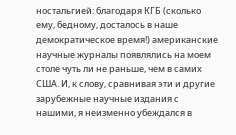ностальгией: благодаря КГБ (сколько ему, бедному, досталось в наше демократическое время!) американские научные журналы появлялись на моем столе чуть ли не раньше, чем в самих США. И, к слову, сравнивая эти и другие зарубежные научные издания с нашими, я неизменно убеждался в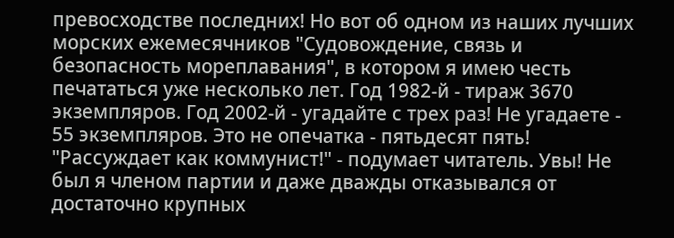превосходстве последних! Но вот об одном из наших лучших морских ежемесячников "Судовождение, связь и безопасность мореплавания", в котором я имею честь печататься уже несколько лет. Год 1982-й - тираж 3670 экземпляров. Год 2002-й - угадайте с трех раз! Не угадаете - 55 экземпляров. Это не опечатка - пятьдесят пять! "Рассуждает как коммунист!" - подумает читатель. Увы! Не был я членом партии и даже дважды отказывался от достаточно крупных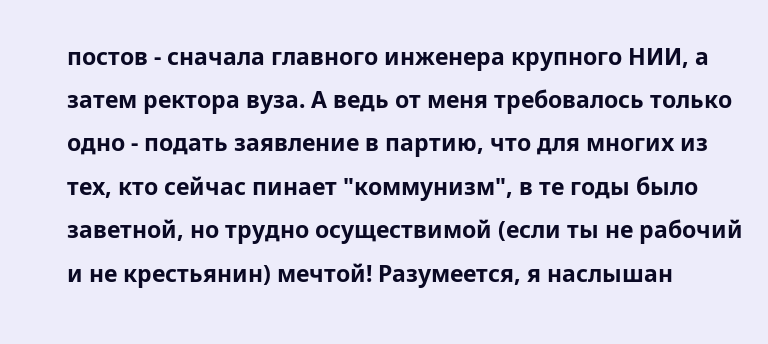постов - сначала главного инженера крупного НИИ, а затем ректора вуза. А ведь от меня требовалось только одно - подать заявление в партию, что для многих из тех, кто сейчас пинает "коммунизм", в те годы было заветной, но трудно осуществимой (если ты не рабочий и не крестьянин) мечтой! Разумеется, я наслышан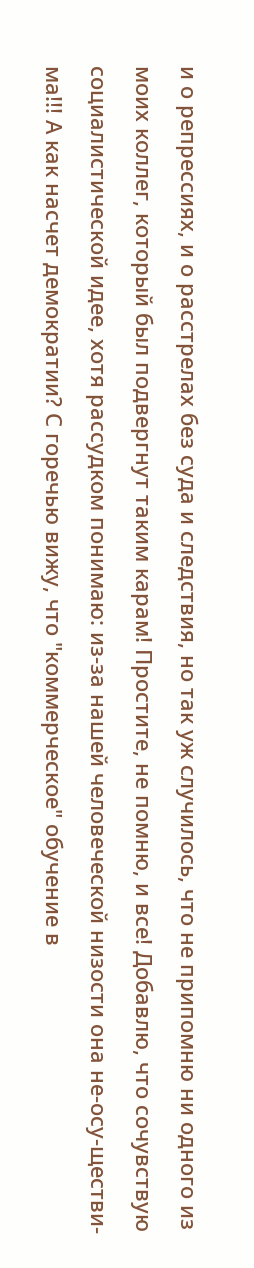и о репрессиях, и о расстрелах без суда и следствия, но так уж случилось, что не припомню ни одного из моих коллег, который был подвергнут таким карам! Простите, не помню, и все! Добавлю, что сочувствую социалистической идее, хотя рассудком понимаю: из-за нашей человеческой низости она не-осу-ществи-ма!!! А как насчет демократии? С горечью вижу, что "коммерческое" обучение в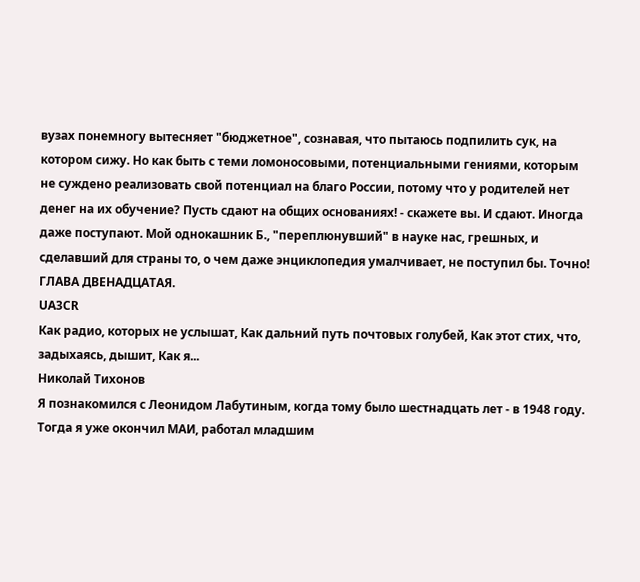вузах понемногу вытесняет "бюджетное", сознавая, что пытаюсь подпилить сук, на котором сижу. Но как быть с теми ломоносовыми, потенциальными гениями, которым не суждено реализовать свой потенциал на благо России, потому что у родителей нет денег на их обучение? Пусть сдают на общих основаниях! - скажете вы. И сдают. Иногда даже поступают. Мой однокашник Б., "переплюнувший" в науке нас, грешных, и сделавший для страны то, о чем даже энциклопедия умалчивает, не поступил бы. Точно!
ГЛАВА ДВЕНАДЦАТАЯ.
UA3CR
Как радио, которых не услышат, Как дальний путь почтовых голубей, Как этот стих, что, задыхаясь, дышит, Как я...
Николай Тихонов
Я познакомился с Леонидом Лабутиным, когда тому было шестнадцать лет - в 1948 году. Тогда я уже окончил МАИ, работал младшим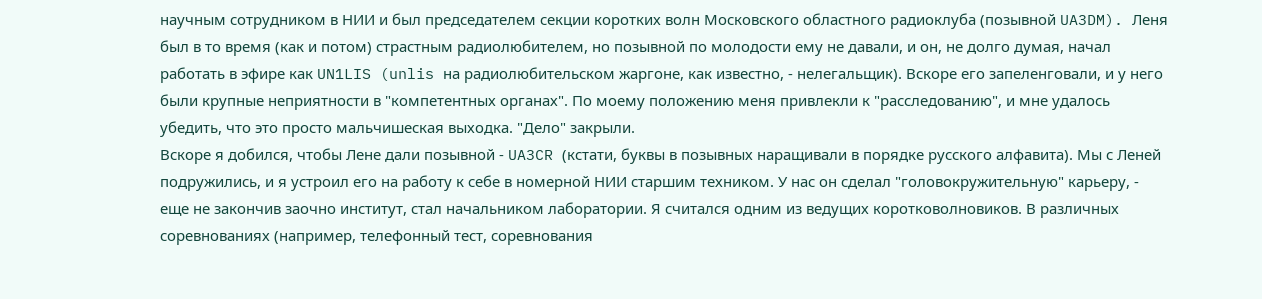научным сотрудником в НИИ и был председателем секции коротких волн Московского областного радиоклуба (позывной UA3DM). Леня был в то время (как и потом) страстным радиолюбителем, но позывной по молодости ему не давали, и он, не долго думая, начал работать в эфире как UN1LIS (unlis на радиолюбительском жаргоне, как известно, - нелегальщик). Вскоре его запеленговали, и у него были крупные неприятности в "компетентных органах". По моему положению меня привлекли к "расследованию", и мне удалось убедить, что это просто мальчишеская выходка. "Дело" закрыли.
Вскоре я добился, чтобы Лене дали позывной - UA3CR (кстати, буквы в позывных наращивали в порядке русского алфавита). Мы с Леней подружились, и я устроил его на работу к себе в номерной НИИ старшим техником. У нас он сделал "головокружительную" карьеру, - еще не закончив заочно институт, стал начальником лаборатории. Я считался одним из ведущих коротковолновиков. В различных соревнованиях (например, телефонный тест, соревнования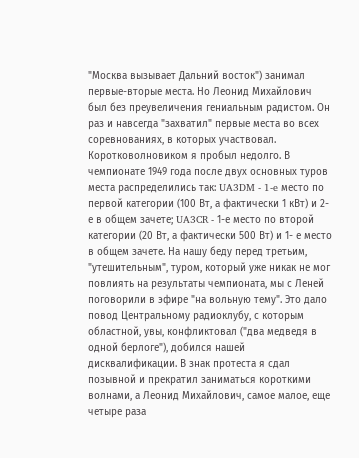"Москва вызывает Дальний восток") занимал первые-вторые места. Но Леонид Михайлович был без преувеличения гениальным радистом. Он раз и навсегда "захватил" первые места во всех соревнованиях, в которых участвовал. Коротковолновиком я пробыл недолго. В чемпионате 1949 года после двух основных туров места распределились так: UA3DM - 1-e место по первой категории (100 Вт, а фактически 1 кВт) и 2-е в общем зачете; UA3CR - 1-е место по второй категории (20 Вт, а фактически 500 Вт) и 1- е место в общем зачете. На нашу беду перед третьим, "утешительным", туром, который уже никак не мог повлиять на результаты чемпионата, мы с Леней поговорили в эфире "на вольную тему". Это дало повод Центральному радиоклубу, с которым областной, увы, конфликтовал ("два медведя в одной берлоге"), добился нашей дисквалификации. В знак протеста я сдал позывной и прекратил заниматься короткими волнами, а Леонид Михайлович, самое малое, еще четыре раза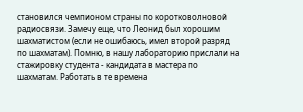становился чемпионом страны по коротковолновой радиосвязи. Замечу еще, что Леонид был хорошим шахматистом (если не ошибаюсь, имел второй разряд по шахматам). Помню, в нашу лабораторию прислали на стажировку студента - кандидата в мастера по шахматам. Работать в те времена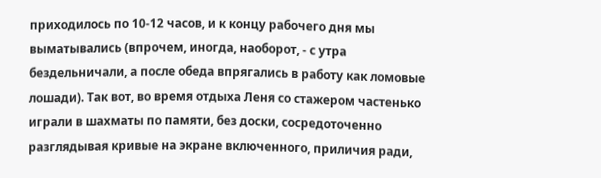приходилось по 10-12 часов, и к концу рабочего дня мы выматывались (впрочем, иногда, наоборот, - с утра бездельничали, а после обеда впрягались в работу как ломовые лошади). Так вот, во время отдыха Леня со стажером частенько играли в шахматы по памяти, без доски, сосредоточенно разглядывая кривые на экране включенного, приличия ради,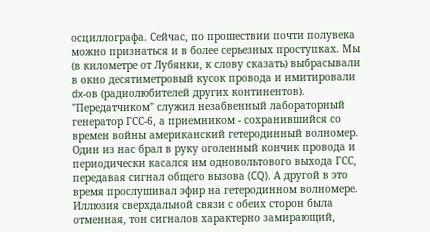осциллографа. Сейчас, по прошествии почти полувека можно признаться и в более серьезных проступках. Мы (в километре от Лубянки, к слову сказать) выбрасывали в окно десятиметровый кусок провода и имитировали dx-ов (радиолюбителей других континентов). "Передатчиком" служил незабвенный лабораторный генератор ГСС-6, а приемником - сохранившийся со времен войны американский гетеродинный волномер. Один из нас брал в руку оголенный кончик провода и периодически касался им одновольтового выхода ГСС, передавая сигнал общего вызова (CQ). А другой в это время прослушивал эфир на гетеродинном волномере. Иллюзия сверхдальной связи с обеих сторон была отменная, тон сигналов характерно замирающий,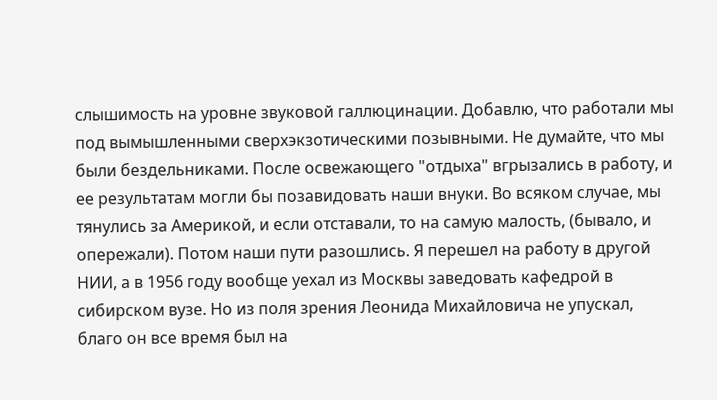слышимость на уровне звуковой галлюцинации. Добавлю, что работали мы под вымышленными сверхэкзотическими позывными. Не думайте, что мы были бездельниками. После освежающего "отдыха" вгрызались в работу, и ее результатам могли бы позавидовать наши внуки. Во всяком случае, мы тянулись за Америкой, и если отставали, то на самую малость, (бывало, и опережали). Потом наши пути разошлись. Я перешел на работу в другой НИИ, а в 1956 году вообще уехал из Москвы заведовать кафедрой в сибирском вузе. Но из поля зрения Леонида Михайловича не упускал, благо он все время был на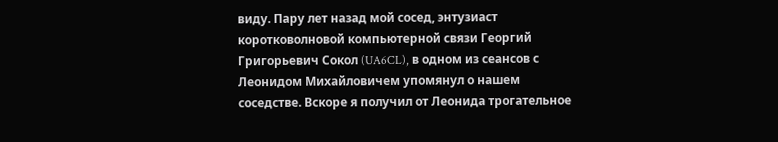виду. Пару лет назад мой сосед, энтузиаст коротковолновой компьютерной связи Георгий Григорьевич Сокол (UA6CL), в одном из сеансов с Леонидом Михайловичем упомянул о нашем соседстве. Вскоре я получил от Леонида трогательное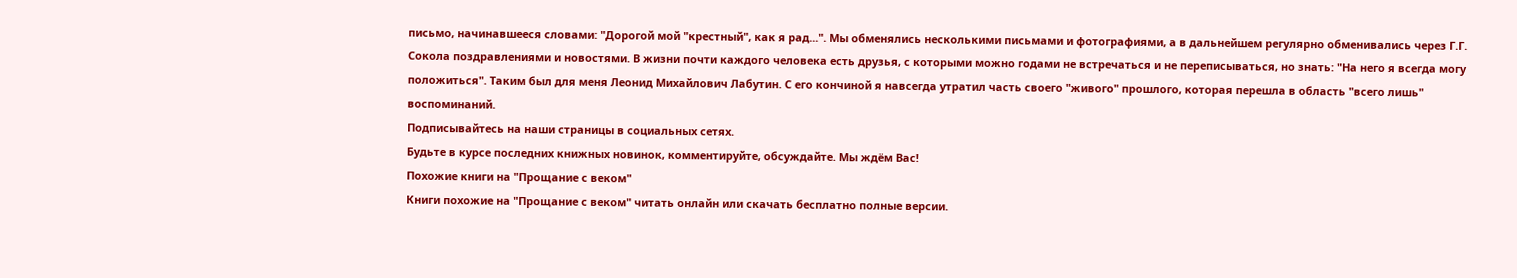письмо, начинавшееся словами: "Дорогой мой "крестный", как я рад...". Мы обменялись несколькими письмами и фотографиями, а в дальнейшем регулярно обменивались через Г.Г. Сокола поздравлениями и новостями. В жизни почти каждого человека есть друзья, с которыми можно годами не встречаться и не переписываться, но знать: "На него я всегда могу положиться". Таким был для меня Леонид Михайлович Лабутин. С его кончиной я навсегда утратил часть своего "живого" прошлого, которая перешла в область "всего лишь" воспоминаний.
Подписывайтесь на наши страницы в социальных сетях.
Будьте в курсе последних книжных новинок, комментируйте, обсуждайте. Мы ждём Вас!
Похожие книги на "Прощание с веком"
Книги похожие на "Прощание с веком" читать онлайн или скачать бесплатно полные версии.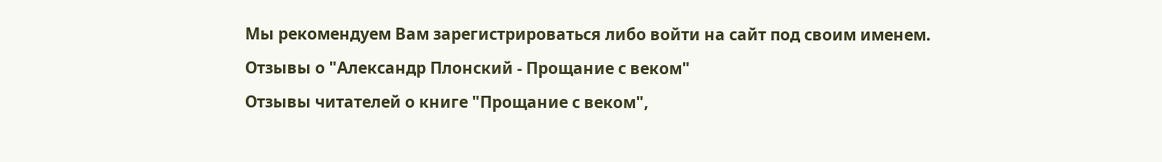Мы рекомендуем Вам зарегистрироваться либо войти на сайт под своим именем.
Отзывы о "Александр Плонский - Прощание с веком"
Отзывы читателей о книге "Прощание с веком",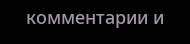комментарии и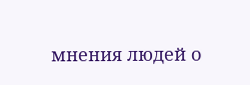мнения людей о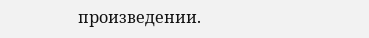произведении.